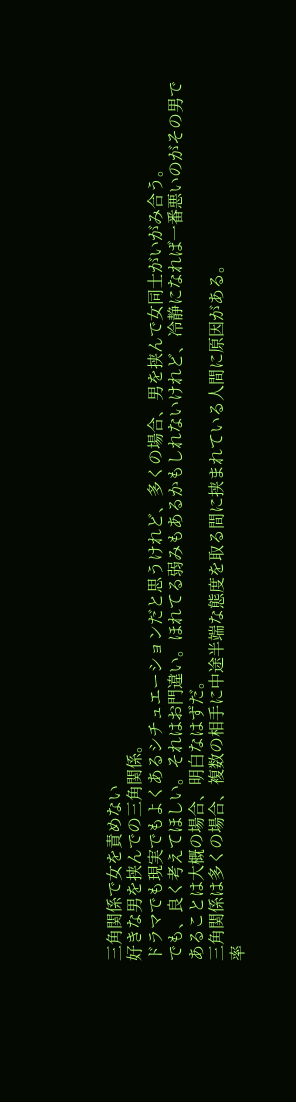三角関係で女を責めない
好きな男を挟んでの三角関係。
ドラマでも現実でもよくあるシチュエーションだと思うけれど、多くの場合、男を挟んで女同士がいがみ合う。
でも、良く考えてほしい。それはお門違い。ほれてる弱みもあるかもしれないけれど、冷静になれば一番悪いのがその男であることは大概の場合、明白なはずだ。
三角関係は多くの場合、複数の相手に中途半端な態度を取る間に挟まれている人間に原因がある。
率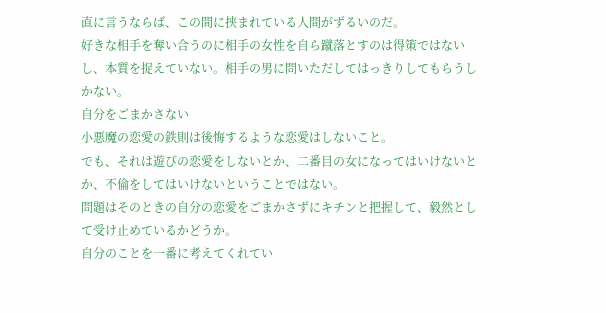直に言うならば、この間に挟まれている人間がずるいのだ。
好きな相手を奪い合うのに相手の女性を自ら蹴落とすのは得策ではないし、本質を捉えていない。相手の男に問いただしてはっきりしてもらうしかない。
自分をごまかさない
小悪魔の恋愛の鉄則は後悔するような恋愛はしないこと。
でも、それは遊びの恋愛をしないとか、二番目の女になってはいけないとか、不倫をしてはいけないということではない。
問題はそのときの自分の恋愛をごまかさずにキチンと把握して、毅然として受け止めているかどうか。
自分のことを一番に考えてくれてい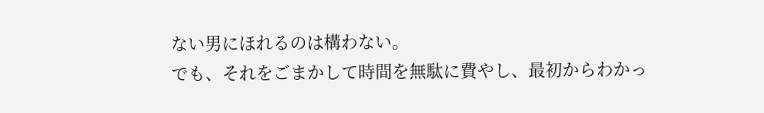ない男にほれるのは構わない。
でも、それをごまかして時間を無駄に費やし、最初からわかっ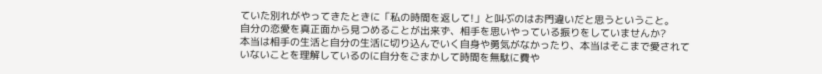ていた別れがやってきたときに「私の時間を返して!」と叫ぶのはお門違いだと思うということ。
自分の恋愛を真正面から見つめることが出来ず、相手を思いやっている振りをしていませんか?
本当は相手の生活と自分の生活に切り込んでいく自身や勇気がなかったり、本当はそこまで愛されていないことを理解しているのに自分をごまかして時間を無駄に費や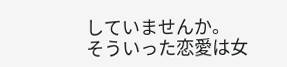していませんか。
そういった恋愛は女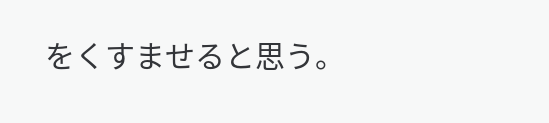をくすませると思う。